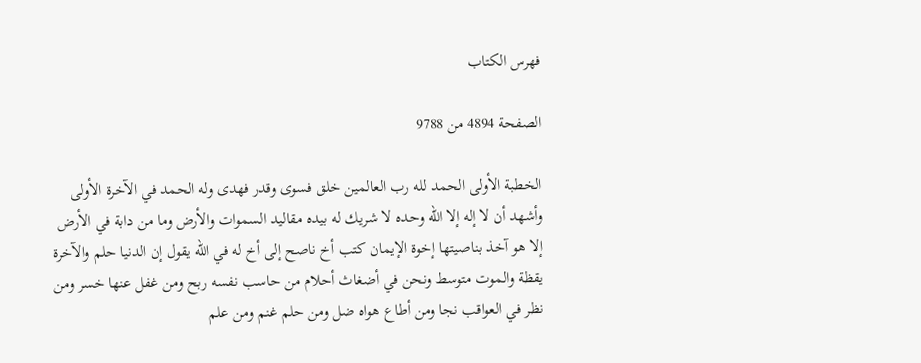فهرس الكتاب

الصفحة 4894 من 9788

الخطبة الأولى الحمد لله رب العالمين خلق فسوى وقدر فهدى وله الحمد في الآخرة الأولى وأشهد أن لا إله إلا الله وحده لا شريك له بيده مقاليد السموات والأرض وما من دابة في الأرض إلا هو آخذ بناصيتها إخوة الإيمان كتب أخ ناصح إلى أخ له في الله يقول إن الدنيا حلم والآخرة يقظة والموت متوسط ونحن في أضغاث أحلام من حاسب نفسه ربح ومن غفل عنها خسر ومن نظر في العواقب نجا ومن أطاع هواه ضل ومن حلم غنم ومن علم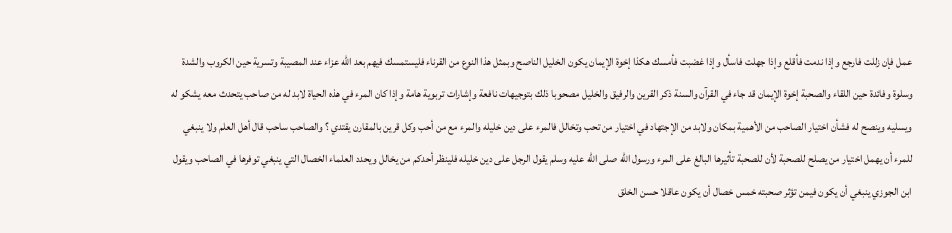عمل فإن زللت فارجع وإذا ندمت فأقلع وإذا جهلت فاسأل وإذا غضبت فأمسك هكذا إخوة الإيمان يكون الخليل الناصح وبمثل هذا النوع من القرناء فليستمسك فيهم بعد الله عزاء عند المصيبة وتسرية حين الكروب والشدة وسلوة وفائدة حين اللقاء والصحبة إخوة الإيمان قد جاء في القرآن والسنة ذكر القرين والرفيق والخليل مصحوبا ذلك بتوجيهات نافعة وإشارات تربوية هامة وإذا كان المرء في هذه الحياة لابد له من صاحب يتحدث معه يشكو له ويسليه وينصح له فشأن اختيار الصاحب من الأهمية بمكان ولابد من الإجتهاد في اختيار من تحب وتخالل فالمرء على دين خليله والمرء مع من أحب وكل قرين بالمقارن يقتدي ؟ والصاحب ساحب قال أهل العلم ولا ينبغي للمرء أن يهمل اختيار من يصلح للصحبة لأن للصحبة تأثيرها البالغ على المرء ورسول الله صلى الله عليه وسلم يقول الرجل على دين خليله فلينظر أحدكم من يخالل ويحدد العلماء الخصال التي ينبغي توفرها في الصاحب ويقول ابن الجوزي ينبغي أن يكون فيمن تؤثر صحبته خمس خصال أن يكون عاقلا حسن الخلق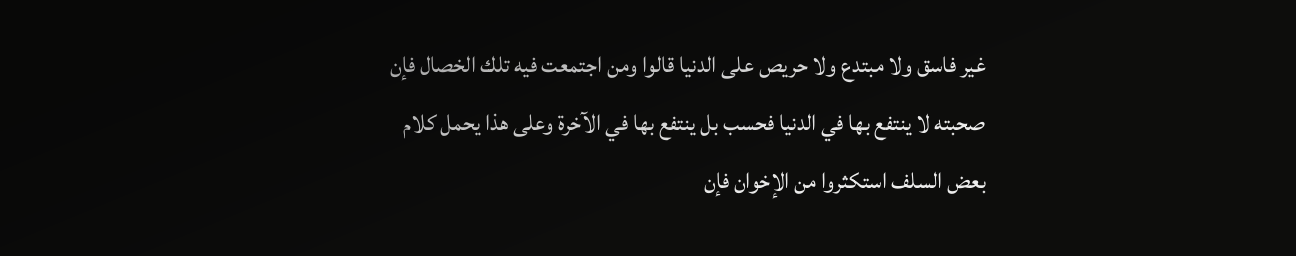غير فاسق ولا مبتدع ولا حريص على الدنيا قالوا ومن اجتمعت فيه تلك الخصال فإن صحبته لا ينتفع بها في الدنيا فحسب بل ينتفع بها في الآخرة وعلى هذا يحمل كلام بعض السلف استكثروا من الإخوان فإن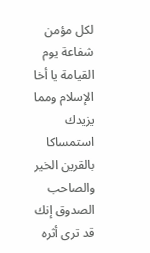لكل مؤمن شفاعة يوم القيامة يا أخا الإسلام ومما يزيدك استمساكا بالقرين الخير والصاحب الصدوق إنك قد ترى أثره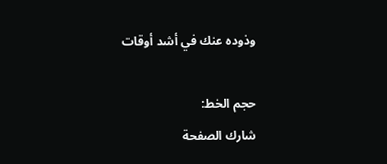وذوده عنك في أشد أوقات

حجم الخط:
شارك الصفحة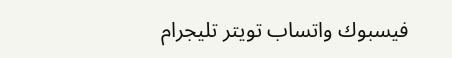فيسبوك واتساب تويتر تليجرام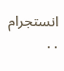انستجرام
. .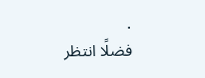.
فضلًا انتظر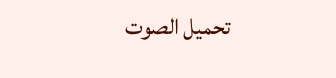تحميل الصوت